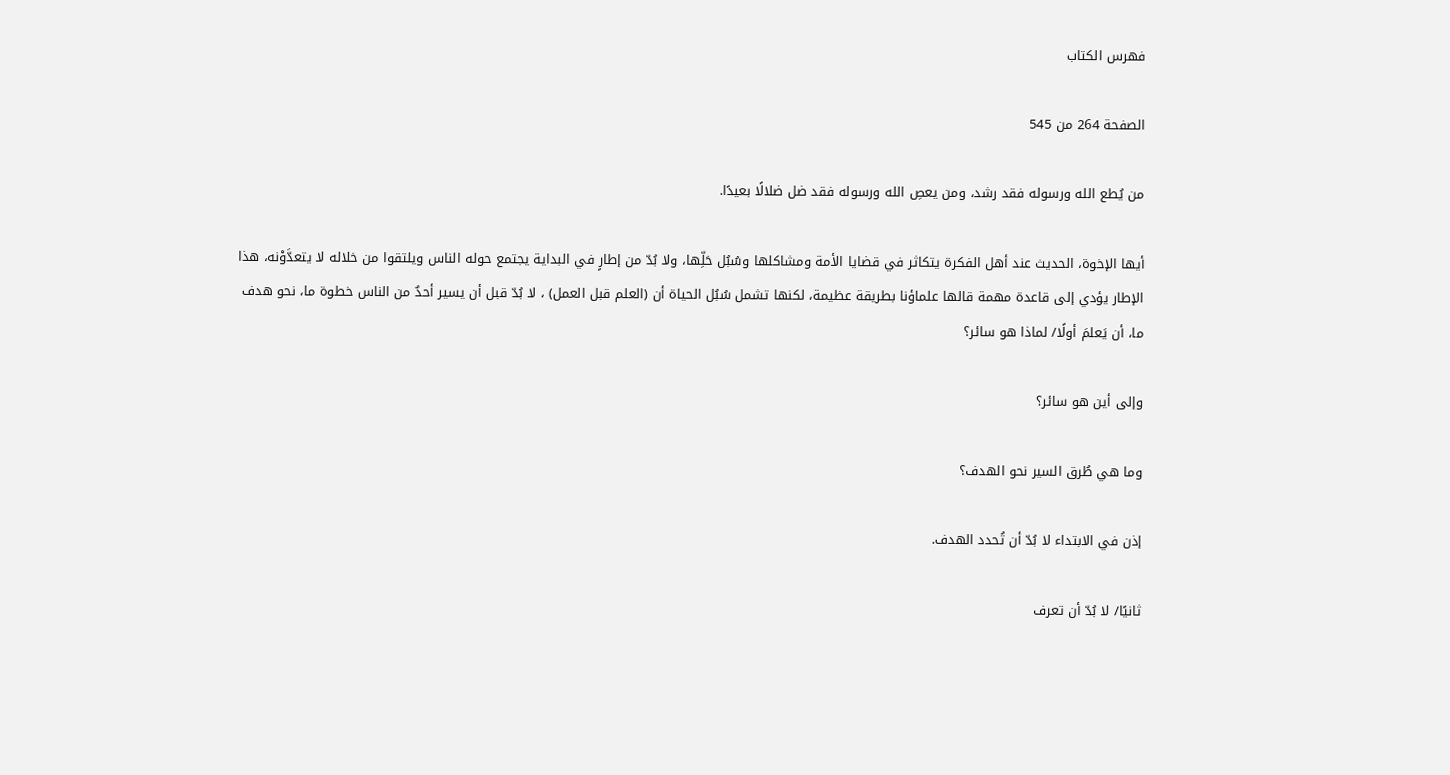فهرس الكتاب

الصفحة 264 من 545

من يُطع الله ورسوله فقد رشد، ومن يعصِ الله ورسوله فقد ضل ضلالًا بعيدًا.

أيها الإخوة، الحديث عند أهل الفكرة يتكاثر في قضايا الأمة ومشاكلها وسُبُل حَلِّها، ولا بُدّ من إطارٍ في البداية يجتمع حوله الناس ويلتقوا من خلاله لا يتعدَّوْنه، هذا الإطار يؤدي إلى قاعدة مهمة قالها علماؤنا بطريقة عظيمة، لكنها تشمل سُبُل الحياة أن (العلم قبل العمل) ، لا بُدّ قبل أن يسير أحدٌ من الناس خطوة ما، نحو هدف ما، أن يَعلمَ أولًا/ لماذا هو سائر؟

وإلى أين هو سائر؟

وما هي طُرق السير نحو الهدف؟

إذن في الابتداء لا بُدّ أن تُحدد الهدف.

ثانيًا/ لا بُدّ أن تعرف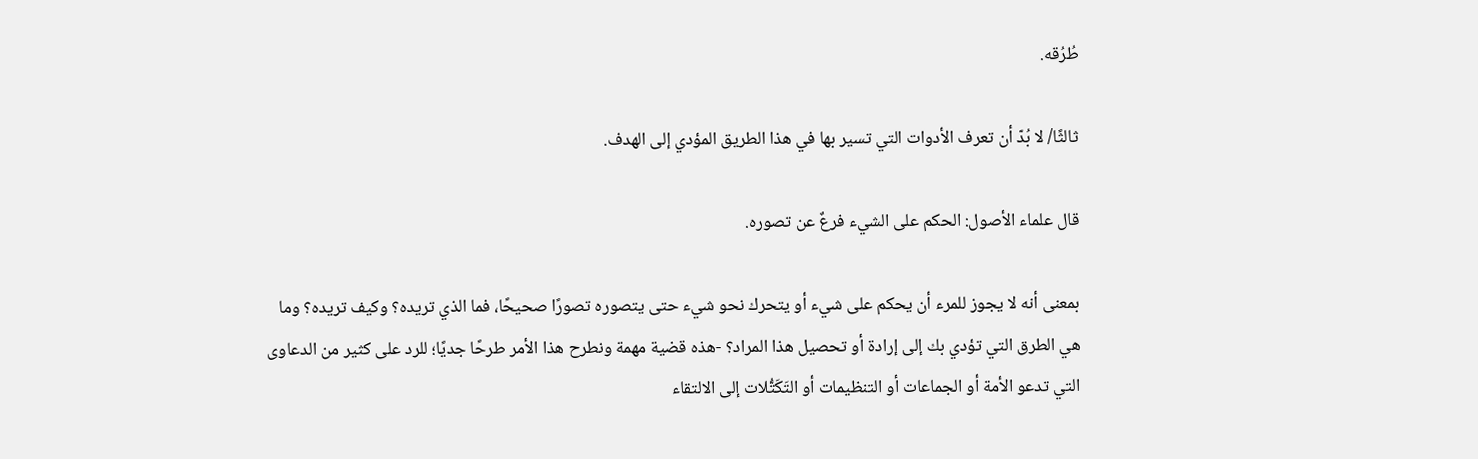طُرُقه.

ثالثًا/ لا بُدّ أن تعرف الأدوات التي تسير بها في هذا الطريق المؤدي إلى الهدف.

قال علماء الأصول: الحكم على الشيء فرعٌ عن تصوره.

بمعنى أنه لا يجوز للمرء أن يحكم على شيء أو يتحرك نحو شيء حتى يتصوره تصورًا صحيحًا، فما الذي تريده؟ وكيف تريده؟ وما هي الطرق التي تؤدي بك إلى إرادة أو تحصيل هذا المراد؟ -هذه قضية مهمة ونطرح هذا الأمر طرحًا جديًا؛ للرد على كثير من الدعاوى التي تدعو الأمة أو الجماعات أو التنظيمات أو التَكَتُّلات إلى الالتقاء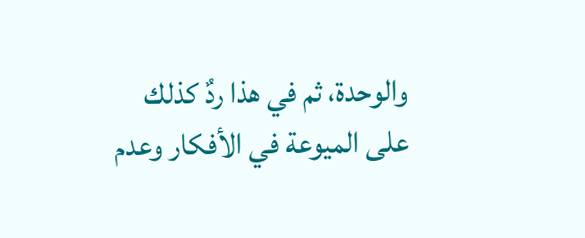والوحدة، ثم في هذا ردٌ كذلك على الميوعة في الأفكار وعدم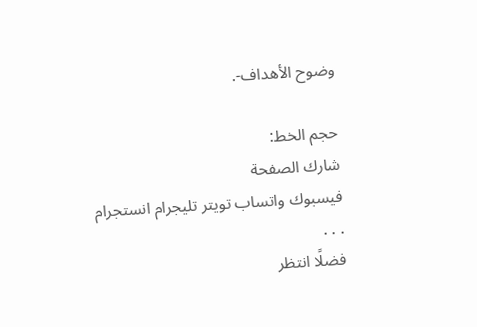وضوح الأهداف-.

حجم الخط:
شارك الصفحة
فيسبوك واتساب تويتر تليجرام انستجرام
. . .
فضلًا انتظر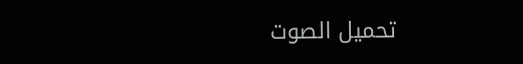تحميل الصوت